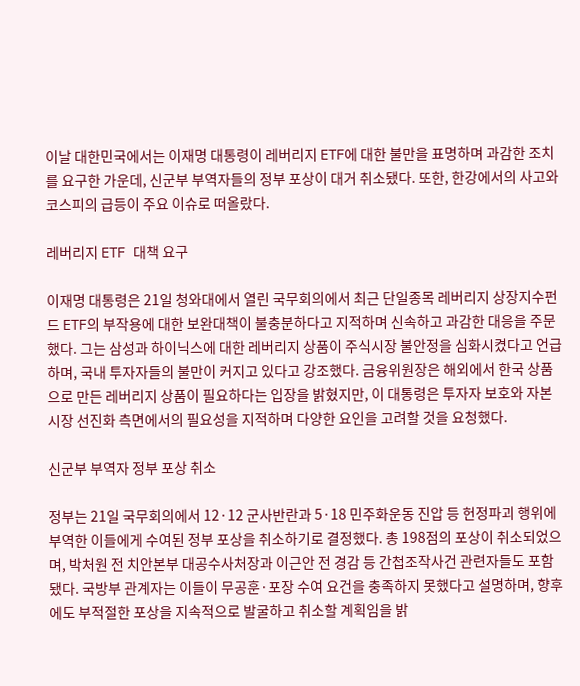이날 대한민국에서는 이재명 대통령이 레버리지 ETF에 대한 불만을 표명하며 과감한 조치를 요구한 가운데, 신군부 부역자들의 정부 포상이 대거 취소됐다. 또한, 한강에서의 사고와 코스피의 급등이 주요 이슈로 떠올랐다.

레버리지 ETF 대책 요구

이재명 대통령은 21일 청와대에서 열린 국무회의에서 최근 단일종목 레버리지 상장지수펀드 ETF의 부작용에 대한 보완대책이 불충분하다고 지적하며 신속하고 과감한 대응을 주문했다. 그는 삼성과 하이닉스에 대한 레버리지 상품이 주식시장 불안정을 심화시켰다고 언급하며, 국내 투자자들의 불만이 커지고 있다고 강조했다. 금융위원장은 해외에서 한국 상품으로 만든 레버리지 상품이 필요하다는 입장을 밝혔지만, 이 대통령은 투자자 보호와 자본시장 선진화 측면에서의 필요성을 지적하며 다양한 요인을 고려할 것을 요청했다.

신군부 부역자 정부 포상 취소

정부는 21일 국무회의에서 12·12 군사반란과 5·18 민주화운동 진압 등 헌정파괴 행위에 부역한 이들에게 수여된 정부 포상을 취소하기로 결정했다. 총 198점의 포상이 취소되었으며, 박처원 전 치안본부 대공수사처장과 이근안 전 경감 등 간첩조작사건 관련자들도 포함됐다. 국방부 관계자는 이들이 무공훈·포장 수여 요건을 충족하지 못했다고 설명하며, 향후에도 부적절한 포상을 지속적으로 발굴하고 취소할 계획임을 밝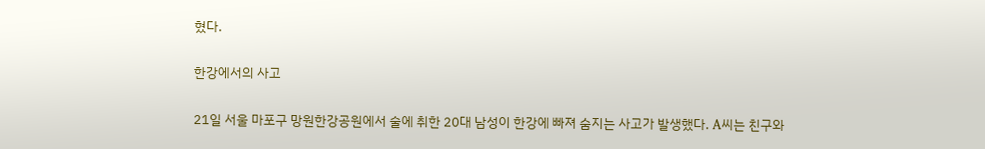혔다.

한강에서의 사고

21일 서울 마포구 망원한강공원에서 술에 취한 20대 남성이 한강에 빠져 숨지는 사고가 발생했다. A씨는 친구와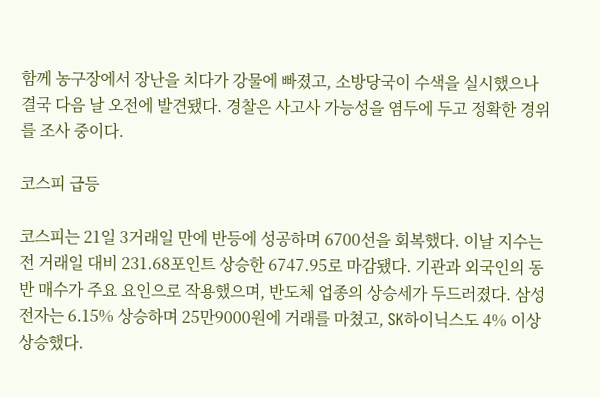함께 농구장에서 장난을 치다가 강물에 빠졌고, 소방당국이 수색을 실시했으나 결국 다음 날 오전에 발견됐다. 경찰은 사고사 가능성을 염두에 두고 정확한 경위를 조사 중이다.

코스피 급등

코스피는 21일 3거래일 만에 반등에 성공하며 6700선을 회복했다. 이날 지수는 전 거래일 대비 231.68포인트 상승한 6747.95로 마감됐다. 기관과 외국인의 동반 매수가 주요 요인으로 작용했으며, 반도체 업종의 상승세가 두드러졌다. 삼성전자는 6.15% 상승하며 25만9000원에 거래를 마쳤고, SK하이닉스도 4% 이상 상승했다.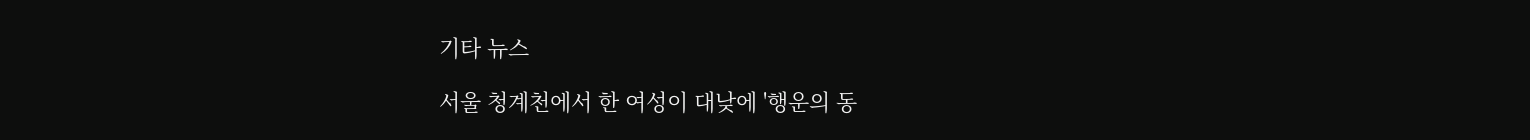기타 뉴스

서울 청계천에서 한 여성이 대낮에 '행운의 동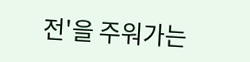전'을 주워가는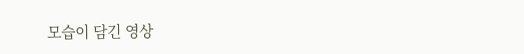모습이 담긴 영상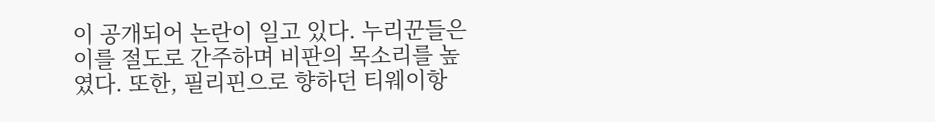이 공개되어 논란이 일고 있다. 누리꾼들은 이를 절도로 간주하며 비판의 목소리를 높였다. 또한, 필리핀으로 향하던 티웨이항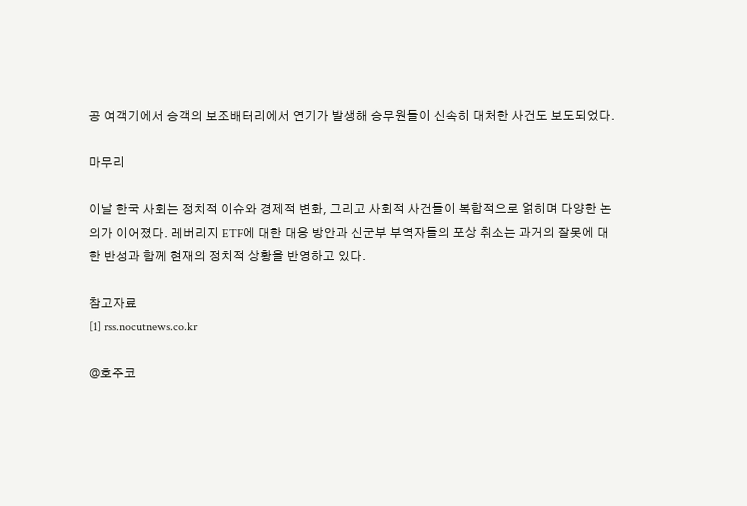공 여객기에서 승객의 보조배터리에서 연기가 발생해 승무원들이 신속히 대처한 사건도 보도되었다.

마무리

이날 한국 사회는 정치적 이슈와 경제적 변화, 그리고 사회적 사건들이 복합적으로 얽히며 다양한 논의가 이어졌다. 레버리지 ETF에 대한 대응 방안과 신군부 부역자들의 포상 취소는 과거의 잘못에 대한 반성과 함께 현재의 정치적 상황을 반영하고 있다.

참고자료
[1] rss.nocutnews.co.kr

@호주코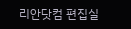리안닷컴 편집실